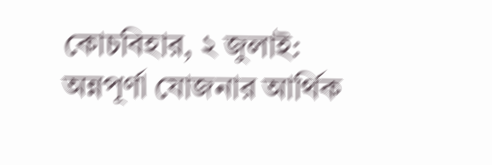কোচবিহার, ২ জুলাই:
অন্নপূর্ণা যোজনার আর্থিক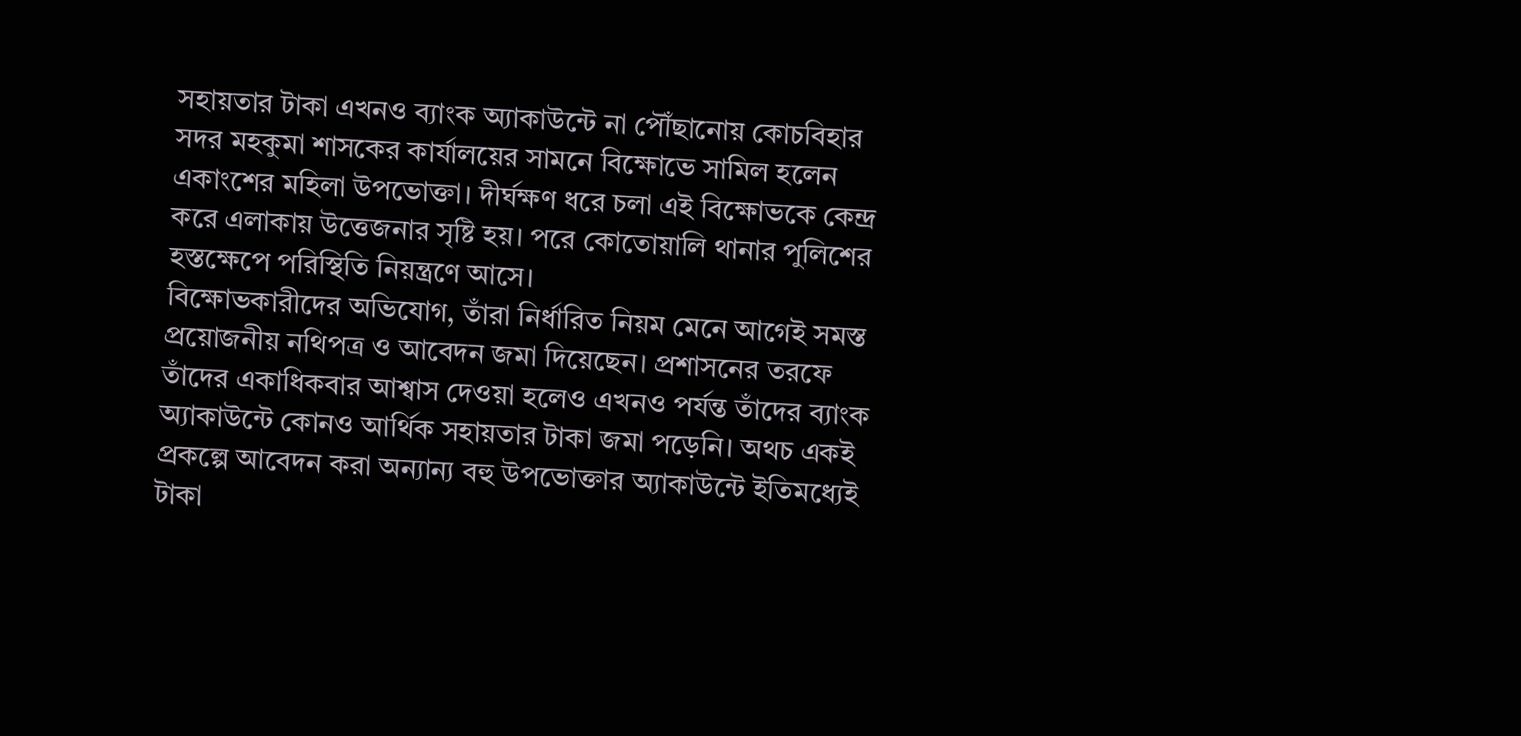সহায়তার টাকা এখনও ব্যাংক অ্যাকাউন্টে না পৌঁছানোয় কোচবিহার সদর মহকুমা শাসকের কার্যালয়ের সামনে বিক্ষোভে সামিল হলেন একাংশের মহিলা উপভোক্তা। দীর্ঘক্ষণ ধরে চলা এই বিক্ষোভকে কেন্দ্র করে এলাকায় উত্তেজনার সৃষ্টি হয়। পরে কোতোয়ালি থানার পুলিশের হস্তক্ষেপে পরিস্থিতি নিয়ন্ত্রণে আসে।
বিক্ষোভকারীদের অভিযোগ, তাঁরা নির্ধারিত নিয়ম মেনে আগেই সমস্ত প্রয়োজনীয় নথিপত্র ও আবেদন জমা দিয়েছেন। প্রশাসনের তরফে তাঁদের একাধিকবার আশ্বাস দেওয়া হলেও এখনও পর্যন্ত তাঁদের ব্যাংক অ্যাকাউন্টে কোনও আর্থিক সহায়তার টাকা জমা পড়েনি। অথচ একই প্রকল্পে আবেদন করা অন্যান্য বহু উপভোক্তার অ্যাকাউন্টে ইতিমধ্যেই টাকা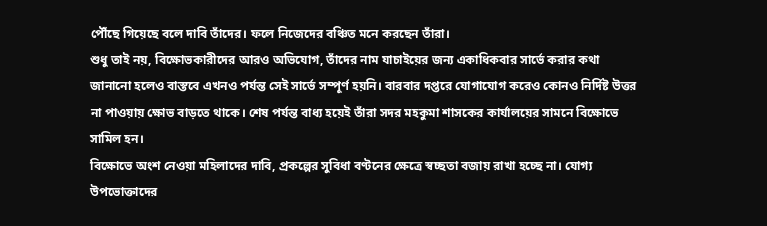পৌঁছে গিয়েছে বলে দাবি তাঁদের। ফলে নিজেদের বঞ্চিত মনে করছেন তাঁরা।
শুধু তাই নয়, বিক্ষোভকারীদের আরও অভিযোগ, তাঁদের নাম যাচাইয়ের জন্য একাধিকবার সার্ভে করার কথা জানানো হলেও বাস্তবে এখনও পর্যন্ত সেই সার্ভে সম্পূর্ণ হয়নি। বারবার দপ্তরে যোগাযোগ করেও কোনও নির্দিষ্ট উত্তর না পাওয়ায় ক্ষোভ বাড়তে থাকে। শেষ পর্যন্ত বাধ্য হয়েই তাঁরা সদর মহকুমা শাসকের কার্যালয়ের সামনে বিক্ষোভে সামিল হন।
বিক্ষোভে অংশ নেওয়া মহিলাদের দাবি, প্রকল্পের সুবিধা বণ্টনের ক্ষেত্রে স্বচ্ছতা বজায় রাখা হচ্ছে না। যোগ্য উপভোক্তাদের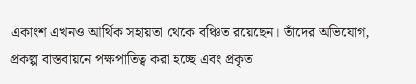একাংশ এখনও আর্থিক সহায়তা থেকে বঞ্চিত রয়েছেন। তাঁদের অভিযোগ, প্রকল্প বাস্তবায়নে পক্ষপাতিত্ব করা হচ্ছে এবং প্রকৃত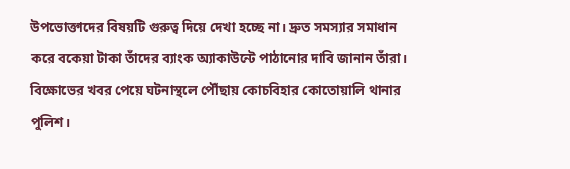উপভোক্তাদের বিষয়টি গুরুত্ব দিয়ে দেখা হচ্ছে না। দ্রুত সমস্যার সমাধান করে বকেয়া টাকা তাঁদের ব্যাংক অ্যাকাউন্টে পাঠানোর দাবি জানান তাঁরা।
বিক্ষোভের খবর পেয়ে ঘটনাস্থলে পৌঁছায় কোচবিহার কোতোয়ালি থানার পুলিশ।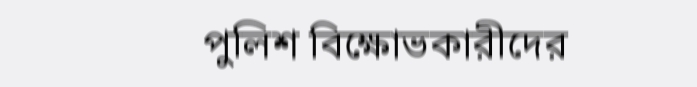পুলিশ বিক্ষোভকারীদের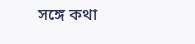সঙ্গে কথা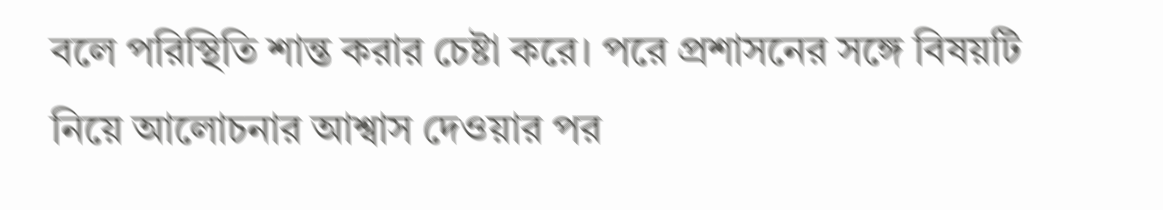বলে পরিস্থিতি শান্ত করার চেষ্টা করে। পরে প্রশাসনের সঙ্গে বিষয়টি নিয়ে আলোচনার আশ্বাস দেওয়ার পর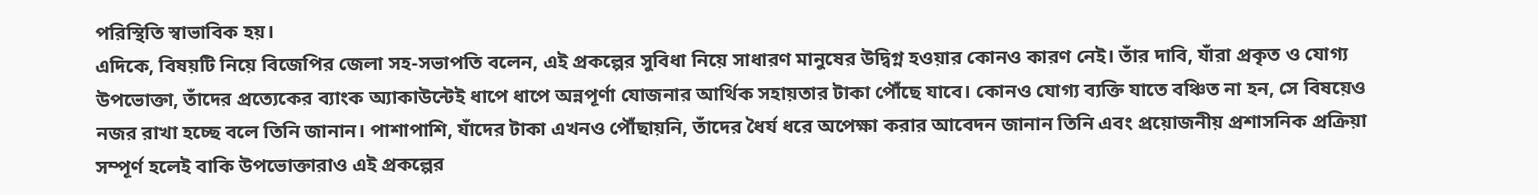পরিস্থিতি স্বাভাবিক হয়।
এদিকে, বিষয়টি নিয়ে বিজেপির জেলা সহ-সভাপতি বলেন, এই প্রকল্পের সুবিধা নিয়ে সাধারণ মানুষের উদ্বিগ্ন হওয়ার কোনও কারণ নেই। তাঁর দাবি, যাঁরা প্রকৃত ও যোগ্য উপভোক্তা, তাঁদের প্রত্যেকের ব্যাংক অ্যাকাউন্টেই ধাপে ধাপে অন্নপূর্ণা যোজনার আর্থিক সহায়তার টাকা পৌঁছে যাবে। কোনও যোগ্য ব্যক্তি যাতে বঞ্চিত না হন, সে বিষয়েও নজর রাখা হচ্ছে বলে তিনি জানান। পাশাপাশি, যাঁদের টাকা এখনও পৌঁছায়নি, তাঁদের ধৈর্য ধরে অপেক্ষা করার আবেদন জানান তিনি এবং প্রয়োজনীয় প্রশাসনিক প্রক্রিয়া সম্পূর্ণ হলেই বাকি উপভোক্তারাও এই প্রকল্পের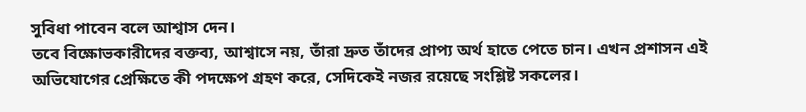সুবিধা পাবেন বলে আশ্বাস দেন।
তবে বিক্ষোভকারীদের বক্তব্য, আশ্বাসে নয়, তাঁরা দ্রুত তাঁদের প্রাপ্য অর্থ হাতে পেতে চান। এখন প্রশাসন এই অভিযোগের প্রেক্ষিতে কী পদক্ষেপ গ্রহণ করে, সেদিকেই নজর রয়েছে সংশ্লিষ্ট সকলের।